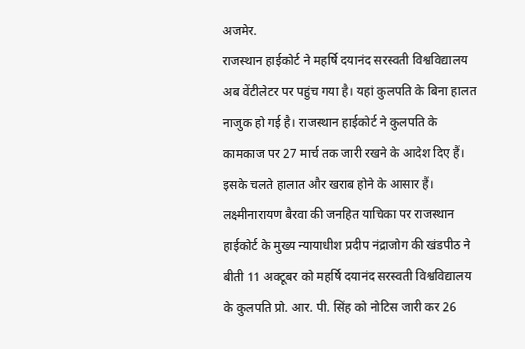अजमेर.
राजस्थान हाईकोर्ट ने महर्षि दयानंद सरस्वती विश्वविद्यालय अब वेंटीलेटर पर पहुंच गया है। यहां कुलपति के बिना हालत नाजुक हो गई है। राजस्थान हाईकोर्ट ने कुलपति के कामकाज पर 27 मार्च तक जारी रखने के आदेश दिए हैं। इसके चलते हालात और खराब होने के आसार हैं।
लक्ष्मीनारायण बैरवा की जनहित याचिका पर राजस्थान हाईकोर्ट के मुख्य न्यायाधीश प्रदीप नंद्राजोग की खंडपीठ ने बीती 11 अक्टूबर को महर्षि दयानंद सरस्वती विश्वविद्यालय के कुलपति प्रो. आर. पी. सिंह को नोटिस जारी कर 26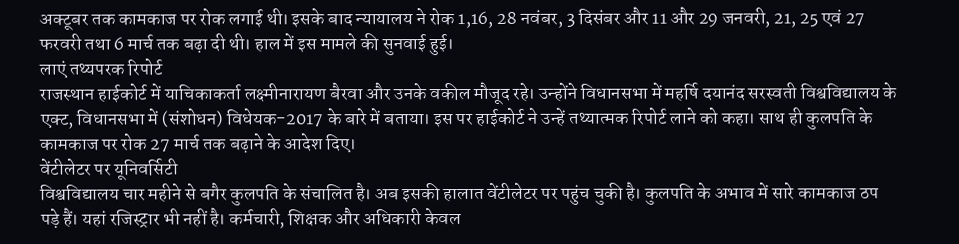अक्टूबर तक कामकाज पर रोक लगाई थी। इसके बाद न्यायालय ने रोक 1,16, 28 नवंबर, 3 दिसंबर और 11 और 29 जनवरी, 21, 25 एवं 27 फरवरी तथा 6 मार्च तक बढ़ा दी थी। हाल में इस मामले की सुनवाई हुई।
लाएं तथ्यपरक रिपोर्ट
राजस्थान हाईकोर्ट में याचिकाकर्ता लक्ष्मीनारायण बैरवा और उनके वकील मौजूद रहे। उन्होंने विधानसभा में महर्षि दयानंद सरस्वती विश्वविद्यालय के एक्ट, विधानसभा में (संशोधन) विधेयक-2017 के बारे में बताया। इस पर हाईकोर्ट ने उन्हें तथ्यात्मक रिपोर्ट लाने को कहा। साथ ही कुलपति के कामकाज पर रोक 27 मार्च तक बढ़ाने के आदेश दिए।
वेंटीलेटर पर यूनिवर्सिटी
विश्वविद्यालय चार महीने से बगैर कुलपति के संचालित है। अब इसकी हालात वेंटीलेटर पर पहुंच चुकी है। कुलपति के अभाव में सारे कामकाज ठप पड़े हैं। यहां रजिस्ट्रार भी नहीं है। कर्मचारी, शिक्षक और अधिकारी केवल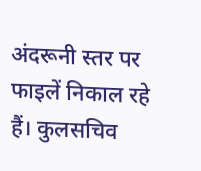अंदरूनी स्तर पर फाइलें निकाल रहे हैं। कुलसचिव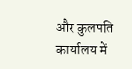और कुलपति कार्यालय में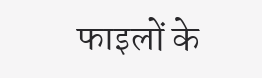फाइलों के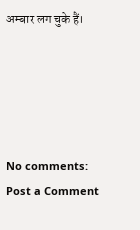अम्बार लग चुके हैं।





No comments:
Post a Comment